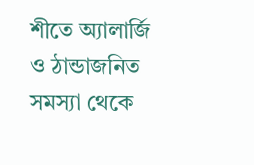শীতে অ্যালার্জি ও ঠান্ডাজনিত সমস্যা থেকে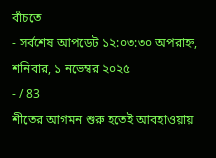বাঁচতে
- সর্বশেষ আপডেট ১২:০৩:৩০ অপরাহ্ন, শনিবার, ১ নভেম্বর ২০২৫
- / 83
শীতের আগমন শুরু হতেই আবহাওয়ায়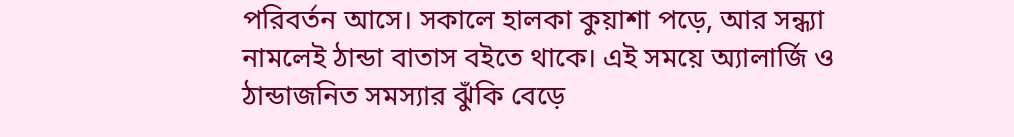পরিবর্তন আসে। সকালে হালকা কুয়াশা পড়ে, আর সন্ধ্যা নামলেই ঠান্ডা বাতাস বইতে থাকে। এই সময়ে অ্যালার্জি ও ঠান্ডাজনিত সমস্যার ঝুঁকি বেড়ে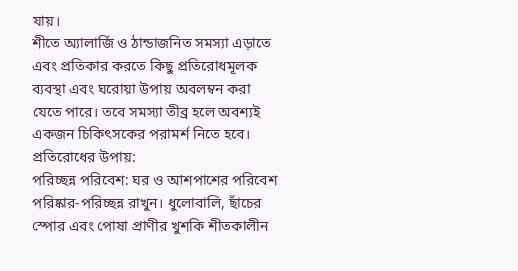যায়।
শীতে অ্যালার্জি ও ঠান্ডাজনিত সমস্যা এড়াতে এবং প্রতিকার করতে কিছু প্রতিরোধমূলক ব্যবস্থা এবং ঘরোয়া উপায় অবলম্বন করা যেতে পারে। তবে সমস্যা তীব্র হলে অবশ্যই একজন চিকিৎসকের পরামর্শ নিতে হবে।
প্রতিরোধের উপায়:
পরিচ্ছন্ন পরিবেশ: ঘর ও আশপাশের পরিবেশ পরিষ্কার-পরিচ্ছন্ন রাখুন। ধুলোবালি, ছাঁচের স্পোর এবং পোষা প্রাণীর খুশকি শীতকালীন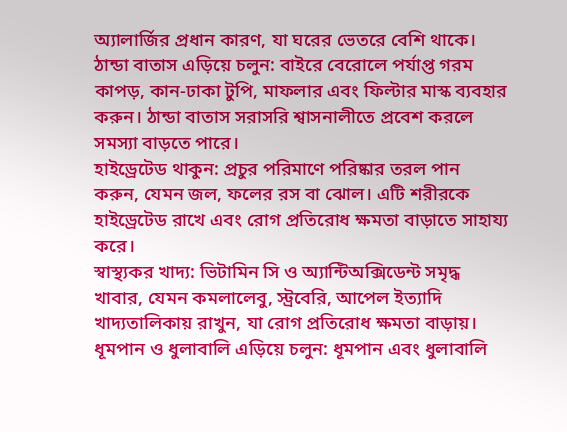অ্যালার্জির প্রধান কারণ, যা ঘরের ভেতরে বেশি থাকে।
ঠান্ডা বাতাস এড়িয়ে চলুন: বাইরে বেরোলে পর্যাপ্ত গরম কাপড়, কান-ঢাকা টুপি, মাফলার এবং ফিল্টার মাস্ক ব্যবহার করুন। ঠান্ডা বাতাস সরাসরি শ্বাসনালীতে প্রবেশ করলে সমস্যা বাড়তে পারে।
হাইড্রেটেড থাকুন: প্রচুর পরিমাণে পরিষ্কার তরল পান করুন, যেমন জল, ফলের রস বা ঝোল। এটি শরীরকে হাইড্রেটেড রাখে এবং রোগ প্রতিরোধ ক্ষমতা বাড়াতে সাহায্য করে।
স্বাস্থ্যকর খাদ্য: ভিটামিন সি ও অ্যান্টিঅক্সিডেন্ট সমৃদ্ধ খাবার, যেমন কমলালেবু, স্ট্রবেরি, আপেল ইত্যাদি খাদ্যতালিকায় রাখুন, যা রোগ প্রতিরোধ ক্ষমতা বাড়ায়।
ধূমপান ও ধুলাবালি এড়িয়ে চলুন: ধূমপান এবং ধুলাবালি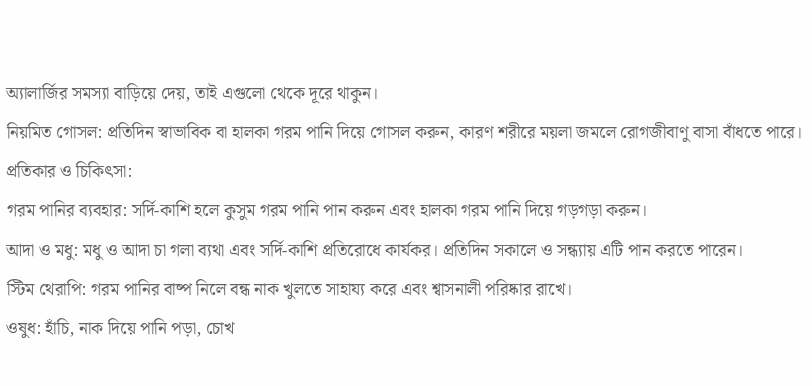অ্যালার্জির সমস্যা বাড়িয়ে দেয়, তাই এগুলো থেকে দূরে থাকুন।
নিয়মিত গোসল: প্রতিদিন স্বাভাবিক বা হালকা গরম পানি দিয়ে গোসল করুন, কারণ শরীরে ময়লা জমলে রোগজীবাণু বাসা বাঁধতে পারে।
প্রতিকার ও চিকিৎসা:
গরম পানির ব্যবহার: সর্দি-কাশি হলে কুসুম গরম পানি পান করুন এবং হালকা গরম পানি দিয়ে গড়গড়া করুন।
আদা ও মধু: মধু ও আদা চা গলা ব্যথা এবং সর্দি-কাশি প্রতিরোধে কার্যকর। প্রতিদিন সকালে ও সন্ধ্যায় এটি পান করতে পারেন।
স্টিম থেরাপি: গরম পানির বাষ্প নিলে বন্ধ নাক খুলতে সাহায্য করে এবং শ্বাসনালী পরিষ্কার রাখে।
ওষুধ: হাঁচি, নাক দিয়ে পানি পড়া, চোখ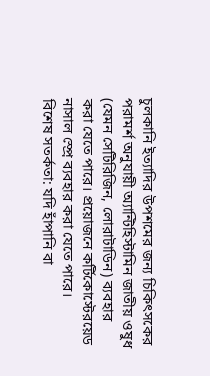চুলকানি ইত্যাদির উপশমের জন্য চিকিৎসকের পরামর্শ অনুযায়ী অ্যান্টিহিস্টামিন জাতীয় ওষুধ (যেমন সেটিরিজিন, লোরাটাডিন) ব্যবহার করা যেতে পারে। প্রয়োজনে কর্টিকোস্টেরয়েড নাসাল স্প্রে ব্যবহার করা যেতে পারে।
বিশেষ সতর্কতা: যদি হাঁপানি বা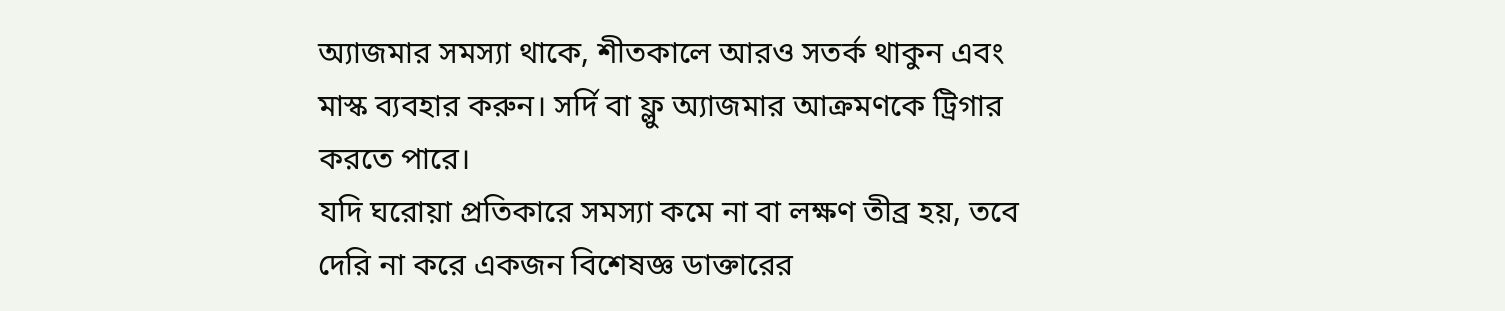অ্যাজমার সমস্যা থাকে, শীতকালে আরও সতর্ক থাকুন এবং মাস্ক ব্যবহার করুন। সর্দি বা ফ্লু অ্যাজমার আক্রমণকে ট্রিগার করতে পারে।
যদি ঘরোয়া প্রতিকারে সমস্যা কমে না বা লক্ষণ তীব্র হয়, তবে দেরি না করে একজন বিশেষজ্ঞ ডাক্তারের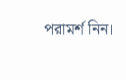পরামর্শ নিন।